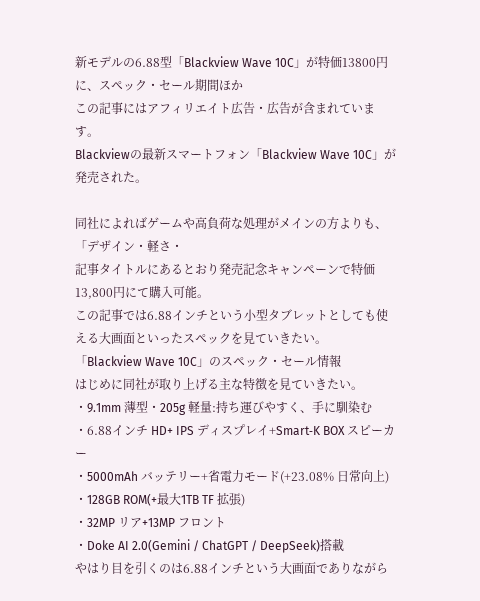新モデルの6.88型「Blackview Wave 10C」が特価13800円に、スペック・セール期間ほか
この記事にはアフィリエイト広告・広告が含まれています。
Blackviewの最新スマートフォン「Blackview Wave 10C」が発売された。

同社によればゲームや高負荷な処理がメインの方よりも、「デザイン・軽さ・
記事タイトルにあるとおり発売記念キャンペーンで特価13,800円にて購入可能。
この記事では6.88インチという小型タブレットとしても使える大画面といったスペックを見ていきたい。
「Blackview Wave 10C」のスペック・セール情報
はじめに同社が取り上げる主な特徴を見ていきたい。
・9.1mm 薄型・205g 軽量:持ち運びやすく、手に馴染む
・6.88インチ HD+ IPS ディスプレイ+Smart‑K BOX スピーカー
・5000mAh バッテリー+省電力モード(+23.08% 日常向上)
・128GB ROM(+最大1TB TF 拡張)
・32MP リア+13MP フロント
・Doke AI 2.0(Gemini / ChatGPT / DeepSeek)搭載
やはり目を引くのは6.88インチという大画面でありながら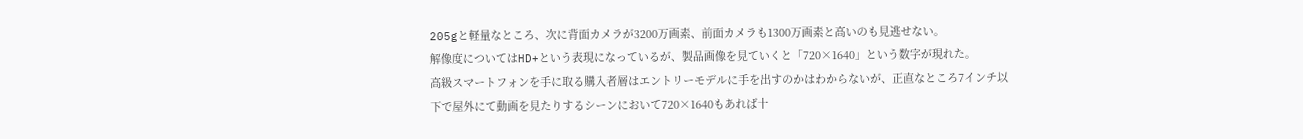205gと軽量なところ、次に背面カメラが3200万画素、前面カメラも1300万画素と高いのも見逃せない。
解像度についてはHD+という表現になっているが、製品画像を見ていくと「720×1640」という数字が現れた。
高級スマートフォンを手に取る購入者層はエントリーモデルに手を出すのかはわからないが、正直なところ7インチ以下で屋外にて動画を見たりするシーンにおいて720×1640もあれば十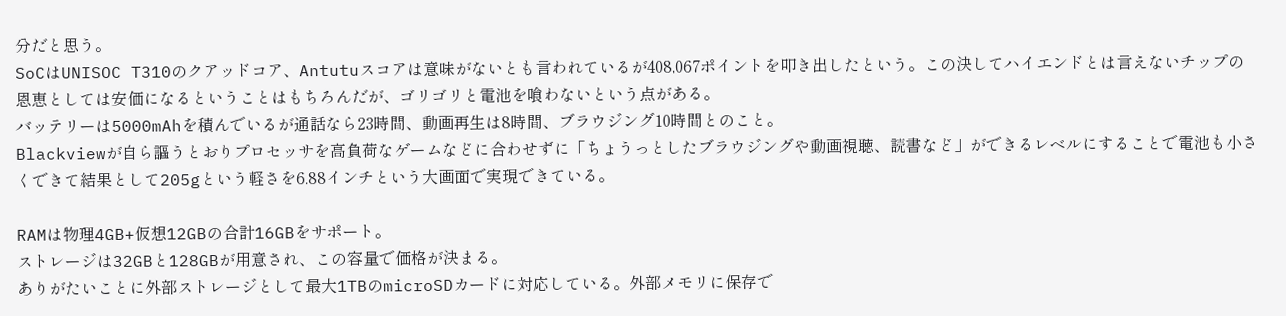分だと思う。
SoCはUNISOC T310のクアッドコア、Antutuスコアは意味がないとも言われているが408,067ポイントを叩き出したという。この決してハイエンドとは言えないチップの恩恵としては安価になるということはもちろんだが、ゴリゴリと電池を喰わないという点がある。
バッテリーは5000mAhを積んでいるが通話なら23時間、動画再生は8時間、ブラウジング10時間とのこと。
Blackviewが自ら謳うとおりプロセッサを高負荷なゲームなどに合わせずに「ちょうっとしたブラウジングや動画視聴、読書など」ができるレベルにすることで電池も小さくできて結果として205gという軽さを6.88インチという大画面で実現できている。

RAMは物理4GB+仮想12GBの合計16GBをサポート。
ストレージは32GBと128GBが用意され、この容量で価格が決まる。
ありがたいことに外部ストレージとして最大1TBのmicroSDカードに対応している。外部メモリに保存で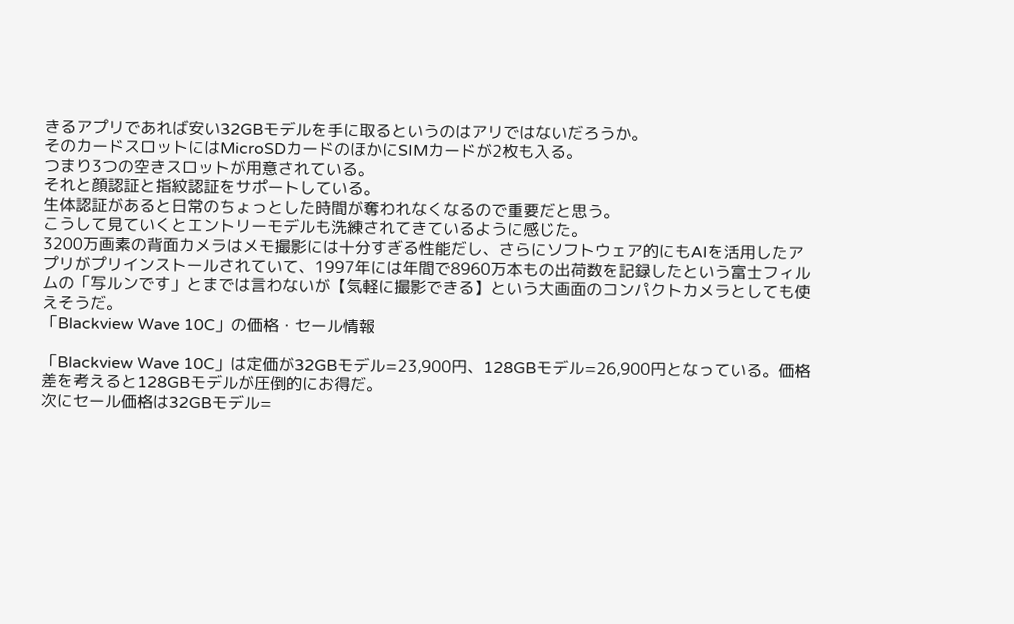きるアプリであれば安い32GBモデルを手に取るというのはアリではないだろうか。
そのカードスロットにはMicroSDカードのほかにSIMカードが2枚も入る。
つまり3つの空きスロットが用意されている。
それと顔認証と指紋認証をサポートしている。
生体認証があると日常のちょっとした時間が奪われなくなるので重要だと思う。
こうして見ていくとエントリーモデルも洗練されてきているように感じた。
3200万画素の背面カメラはメモ撮影には十分すぎる性能だし、さらにソフトウェア的にもAIを活用したアプリがプリインストールされていて、1997年には年間で8960万本もの出荷数を記録したという富士フィルムの「写ルンです」とまでは言わないが【気軽に撮影できる】という大画面のコンパクトカメラとしても使えそうだ。
「Blackview Wave 10C」の価格・セール情報

「Blackview Wave 10C」は定価が32GBモデル=23,900円、128GBモデル=26,900円となっている。価格差を考えると128GBモデルが圧倒的にお得だ。
次にセール価格は32GBモデル=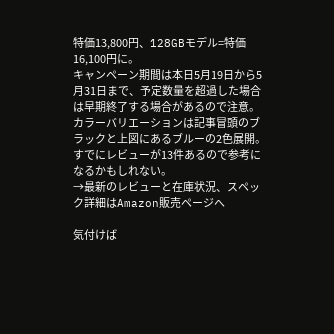特価13,800円、128GBモデル=特価16,100円に。
キャンペーン期間は本日5月19日から5月31日まで、予定数量を超過した場合は早期終了する場合があるので注意。
カラーバリエーションは記事冒頭のブラックと上図にあるブルーの2色展開。
すでにレビューが13件あるので参考になるかもしれない。
→最新のレビューと在庫状況、スペック詳細はAmazon販売ページへ

気付けば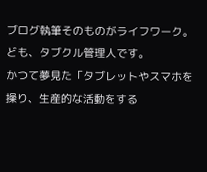ブログ執筆そのものがライフワーク。ども、タブクル管理人です。
かつて夢見た「タブレットやスマホを操り、生産的な活動をする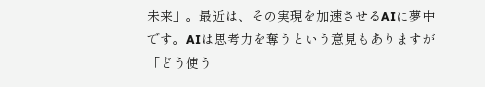未来」。最近は、その実現を加速させるAIに夢中です。AIは思考力を奪うという意見もありますが「どう使う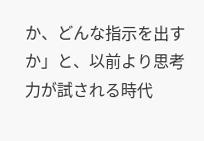か、どんな指示を出すか」と、以前より思考力が試される時代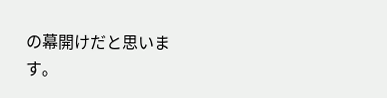の幕開けだと思います。